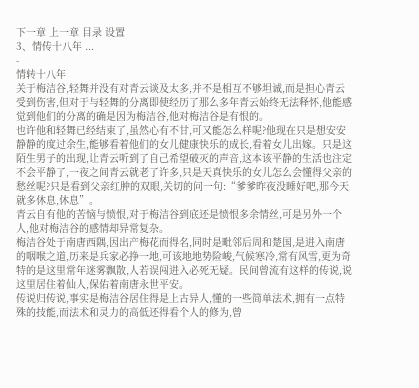下一章 上一章 目录 设置
3、情传十八年 ...
-
情转十八年
关于梅洁谷,轻舞并没有对青云谈及太多,并不是相互不够坦诚,而是担心青云受到伤害,但对于与轻舞的分离即使经历了那么多年青云始终无法释怀,他能感觉到他们的分离的确是因为梅洁谷,他对梅洁谷是有恨的。
也许他和轻舞已经结束了,虽然心有不甘,可又能怎么样呢?他现在只是想安安静静的度过余生,能够看着他们的女儿健康快乐的成长,看着女儿出嫁。只是这陌生男子的出现,让青云听到了自己希望破灭的声音,这本该平静的生活也注定不会平静了,一夜之间青云就老了许多,只是天真快乐的女儿怎么会懂得父亲的愁丝呢?只是看到父亲红肿的双眼,关切的问一句:“爹爹昨夜没睡好吧,那今天就多休息,休息”。
青云自有他的苦恼与愤恨,对于梅洁谷到底还是愤恨多余情丝,可是另外一个人,他对梅洁谷的感情却异常复杂。
梅洁谷处于南唐西隅,因出产梅花而得名,同时是毗邻后周和楚国,是进入南唐的咽喉之道,历来是兵家必挣一地,可该地地势险峻,气候寒冷,常有风雪,更为奇特的是这里常年迷雾飘散,人若误闯进入必死无疑。民间曾流有这样的传说,说这里居住着仙人,保佑着南唐永世平安。
传说归传说,事实是梅洁谷居住得是上古异人,懂的一些简单法术,拥有一点特殊的技能,而法术和灵力的高低还得看个人的修为,曾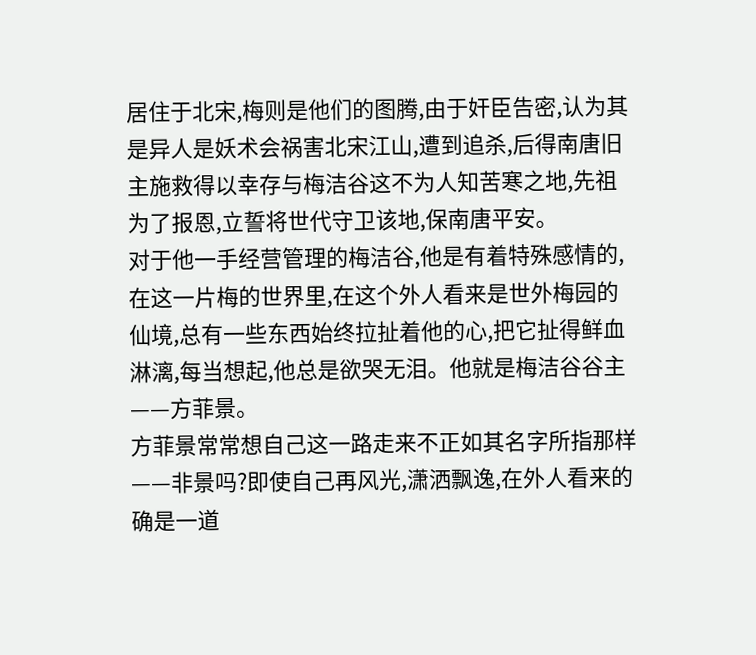居住于北宋,梅则是他们的图腾,由于奸臣告密,认为其是异人是妖术会祸害北宋江山,遭到追杀,后得南唐旧主施救得以幸存与梅洁谷这不为人知苦寒之地,先祖为了报恩,立誓将世代守卫该地,保南唐平安。
对于他一手经营管理的梅洁谷,他是有着特殊感情的,在这一片梅的世界里,在这个外人看来是世外梅园的仙境,总有一些东西始终拉扯着他的心,把它扯得鲜血淋漓,每当想起,他总是欲哭无泪。他就是梅洁谷谷主——方菲景。
方菲景常常想自己这一路走来不正如其名字所指那样——非景吗?即使自己再风光,潇洒飘逸,在外人看来的确是一道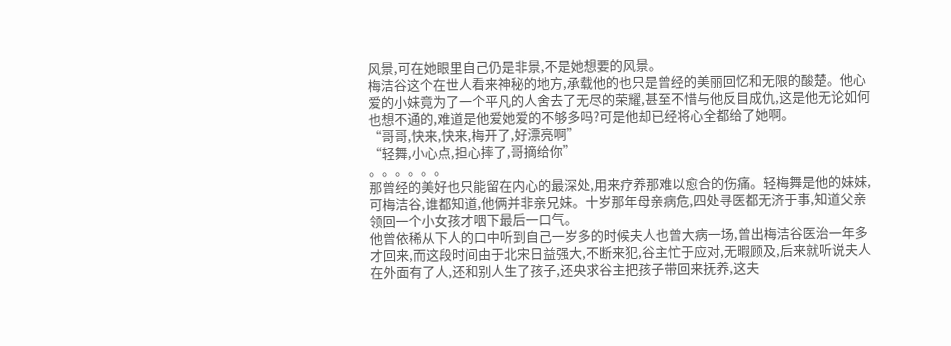风景,可在她眼里自己仍是非景,不是她想要的风景。
梅洁谷这个在世人看来神秘的地方,承载他的也只是曾经的美丽回忆和无限的酸楚。他心爱的小妹竟为了一个平凡的人舍去了无尽的荣耀,甚至不惜与他反目成仇,这是他无论如何也想不通的,难道是他爱她爱的不够多吗?可是他却已经将心全都给了她啊。
“哥哥,快来,快来,梅开了,好漂亮啊”
“轻舞,小心点,担心摔了,哥摘给你”
。。。。。。
那曾经的美好也只能留在内心的最深处,用来疗养那难以愈合的伤痛。轻梅舞是他的妹妹,可梅洁谷,谁都知道,他俩并非亲兄妹。十岁那年母亲病危,四处寻医都无济于事,知道父亲领回一个小女孩才咽下最后一口气。
他曾依稀从下人的口中听到自己一岁多的时候夫人也曾大病一场,曾出梅洁谷医治一年多才回来,而这段时间由于北宋日益强大,不断来犯,谷主忙于应对,无暇顾及,后来就听说夫人在外面有了人,还和别人生了孩子,还央求谷主把孩子带回来抚养,这夫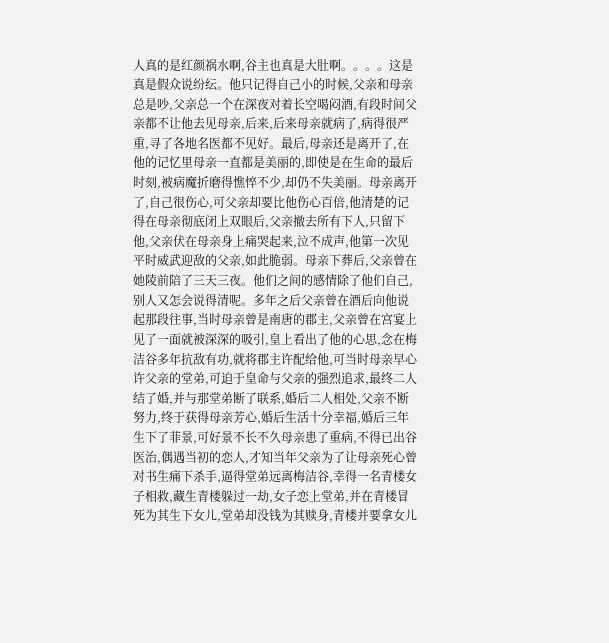人真的是红颜祸水啊,谷主也真是大肚啊。。。。这是真是假众说纷纭。他只记得自己小的时候,父亲和母亲总是吵,父亲总一个在深夜对着长空喝闷酒,有段时间父亲都不让他去见母亲,后来,后来母亲就病了,病得很严重,寻了各地名医都不见好。最后,母亲还是离开了,在他的记忆里母亲一直都是美丽的,即使是在生命的最后时刻,被病魔折磨得憔悴不少,却仍不失美丽。母亲离开了,自己很伤心,可父亲却要比他伤心百倍,他清楚的记得在母亲彻底闭上双眼后,父亲撤去所有下人,只留下他,父亲伏在母亲身上痛哭起来,泣不成声,他第一次见平时威武迎敌的父亲,如此脆弱。母亲下葬后,父亲曾在她陵前陪了三天三夜。他们之间的感情除了他们自己,别人又怎会说得清呢。多年之后父亲曾在酒后向他说起那段往事,当时母亲曾是南唐的郡主,父亲曾在宫宴上见了一面就被深深的吸引,皇上看出了他的心思,念在梅洁谷多年抗敌有功,就将郡主许配给他,可当时母亲早心许父亲的堂弟,可迫于皇命与父亲的强烈追求,最终二人结了婚,并与那堂弟断了联系,婚后二人相处,父亲不断努力,终于获得母亲芳心,婚后生活十分幸福,婚后三年生下了菲景,可好景不长不久母亲患了重病,不得已出谷医治,偶遇当初的恋人,才知当年父亲为了让母亲死心曾对书生痛下杀手,逼得堂弟远离梅洁谷,幸得一名青楼女子相救,藏生青楼躲过一劫,女子恋上堂弟,并在青楼冒死为其生下女儿,堂弟却没钱为其赎身,青楼并要拿女儿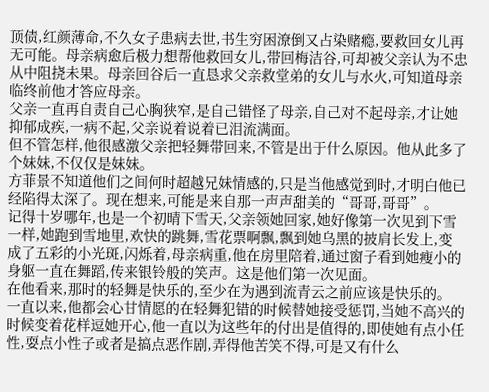顶债,红颜薄命,不久女子患病去世,书生穷困潦倒又占染赌瘾,要救回女儿再无可能。母亲病愈后极力想帮他救回女儿,带回梅洁谷,可却被父亲认为不忠从中阻挠未果。母亲回谷后一直恳求父亲救堂弟的女儿与水火,可知道母亲临终前他才答应母亲。
父亲一直再自责自己心胸狭窄,是自己错怪了母亲,自己对不起母亲,才让她抑郁成疾,一病不起,父亲说着说着已泪流满面。
但不管怎样,他很感激父亲把轻舞带回来,不管是出于什么原因。他从此多了个妹妹,不仅仅是妹妹。
方菲景不知道他们之间何时超越兄妹情感的,只是当他感觉到时,才明白他已经陷得太深了。现在想来,可能是来自那一声声甜美的“哥哥,哥哥”。
记得十岁哪年,也是一个初晴下雪天,父亲领她回家,她好像第一次见到下雪一样,她跑到雪地里,欢快的跳舞,雪花票啊飘,飘到她乌黑的披肩长发上,变成了五彩的小光斑,闪烁着,母亲病重,他在房里陪着,通过窗子看到她瘦小的身躯一直在舞蹈,传来银铃般的笑声。这是他们第一次见面。
在他看来,那时的轻舞是快乐的,至少在为遇到流青云之前应该是快乐的。
一直以来,他都会心甘情愿的在轻舞犯错的时候替她接受惩罚,当她不高兴的时候变着花样逗她开心,他一直以为这些年的付出是值得的,即使她有点小任性,耍点小性子或者是搞点恶作剧,弄得他苦笑不得,可是又有什么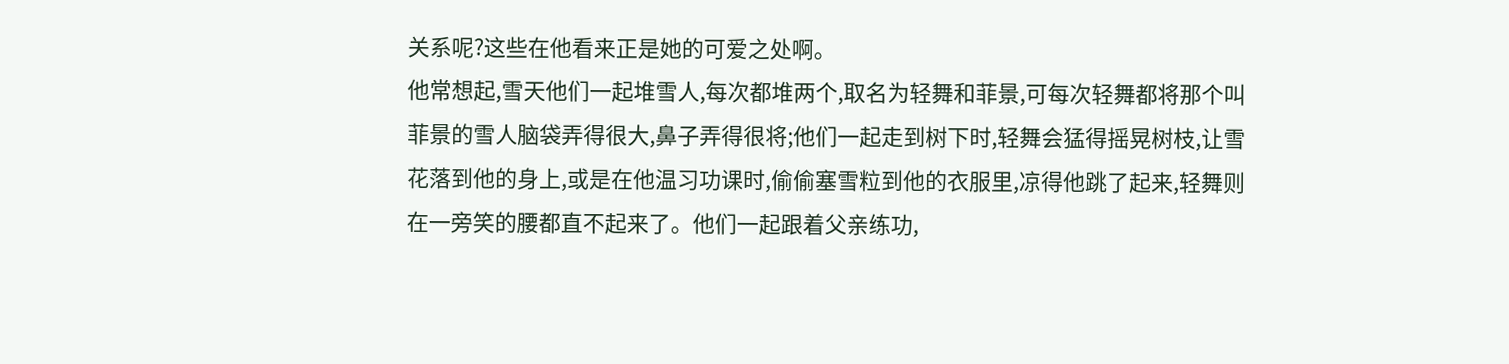关系呢?这些在他看来正是她的可爱之处啊。
他常想起,雪天他们一起堆雪人,每次都堆两个,取名为轻舞和菲景,可每次轻舞都将那个叫菲景的雪人脑袋弄得很大,鼻子弄得很将;他们一起走到树下时,轻舞会猛得摇晃树枝,让雪花落到他的身上,或是在他温习功课时,偷偷塞雪粒到他的衣服里,凉得他跳了起来,轻舞则在一旁笑的腰都直不起来了。他们一起跟着父亲练功,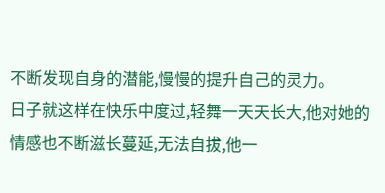不断发现自身的潜能,慢慢的提升自己的灵力。
日子就这样在快乐中度过,轻舞一天天长大,他对她的情感也不断滋长蔓延,无法自拔,他一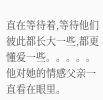直在等待着,等待他们彼此都长大一些,都更懂爱一些。。。。。他对她的情感父亲一直看在眼里。